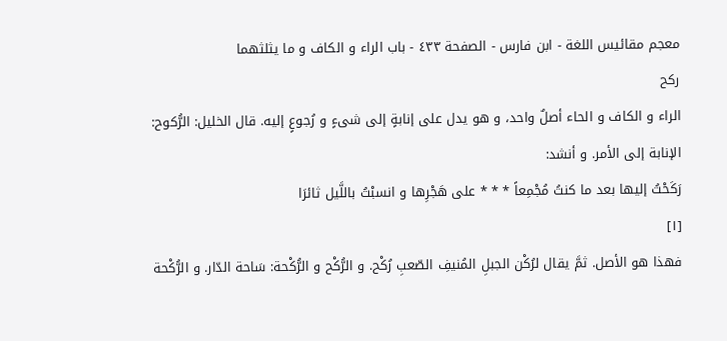معجم مقائيس اللغة - ابن فارس - الصفحة ٤٣٣ - باب الراء و الكاف و ما يثلثهما
ركح
الراء و الكاف و الحاء أصلٌ واحد، و هو يدل على إنابةٍ إلى شىءٍ و رُجوعٍ إليه. قال الخليل: الرُّكوح: الإنابة إلى الأمر. و أنشد:
رَكَحْتُ إليها بعد ما كنتُ مُجْمِعاً * * * على هَجْرِها و انسبْتُ باللَّيل ثائرَا
[١]
فهذا هو الأصل. ثمَّ يقال لرُكْن الجبلِ المُنيفِ الصّعبِ رُكْح. و الرُّكْح و الرُّكْحة: سَاحة الدّار. و الرُّكْحة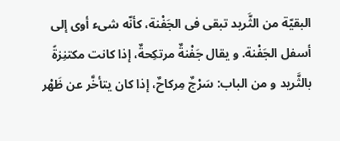البقيّة من الثَّريد تبقى فى الجَفْنة، كأنّه شىء أوى إلى أسفل الجَفْنة. و يقال جَفْنةٌ مرتكِحةٌ، إذا كانت مكتنِزةً بالثَّريد و من الباب: سَرْجٌ مِركاحٌ، إذا كان يتأخَّر عن ظَهْر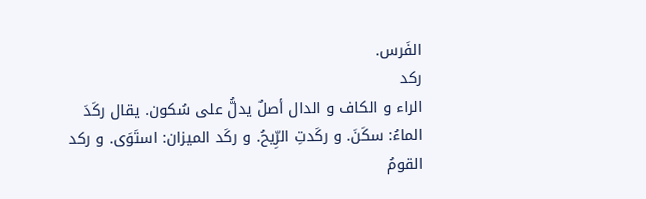الفَرس.
ركد
الراء و الكاف و الدال أصلٌ يدلُّ على سُكون. يقال ركَدَ الماءُ: سكَنَ. و ركَدتِ الرِّيحُ. و ركَد الميزان: استَوَى. و ركد القومُ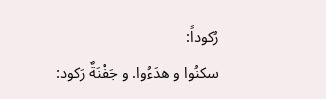رُكوداً:
سكنُوا و هدَءُوا. و جَفْنَةٌ رَكود: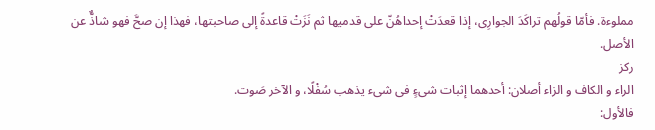مملوءة. فأمّا قولُهم تراكَدَ الجوارِى، إذا قعدَتْ إحداهُنّ على قدميها ثم نَزَتْ قاعدةً إلى صاحبتها، فهذا إن صحَّ فهو شاذٌّ عن الأصل.
ركز
الراء و الكاف و الزاء أصلان: أحدهما إثبات شىءٍ فى شىء يذهب سُفْلًا، و الآخر صَوت.
فالأول: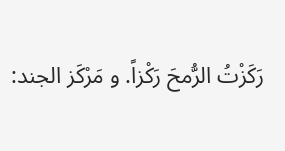رَكَزْتُ الرُّمحَ رَكْزاً. و مَرْكَز الجند: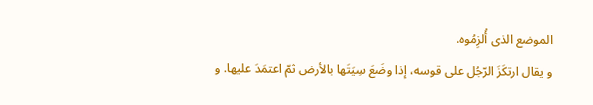الموضع الذى أُلزِمُوه.
و يقال ارتكَزَ الرّجُل على قوسه، إذا وضَعَ سِيَتَها بالأرض ثمّ اعتمَدَ عليها. و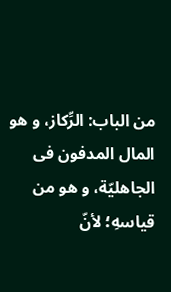من الباب: الرِّكاز، و هو المال المدفون فى الجاهليّة، و هو من قياسهِ؛ لأنّ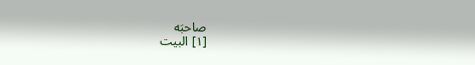صاحبَه
[١] البيت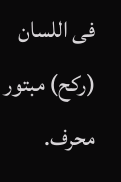فى اللسان (ركح) مبتور محرف.